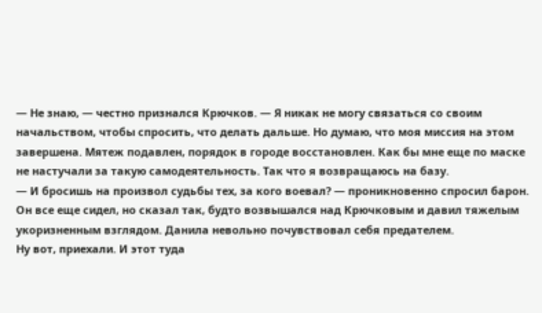— Не знаю, — честно признался Крючков. — Я никак не могу связаться со своим начальством, чтобы спросить, что делать дальше. Но думаю, что моя миссия на этом завершена. Мятеж подавлен, порядок в городе восстановлен. Как бы мне еще по маске не настучали за такую самодеятельность. Так что я возвращаюсь на базу.
— И бросишь на произвол судьбы тех, за кого воевал? — проникновенно спросил барон.
Он все еще сидел, но сказал так, будто возвышался над Крючковым и давил тяжелым укоризненным взглядом. Данила невольно почувствовал себя предателем.
Ну вот, приехали. И этот туда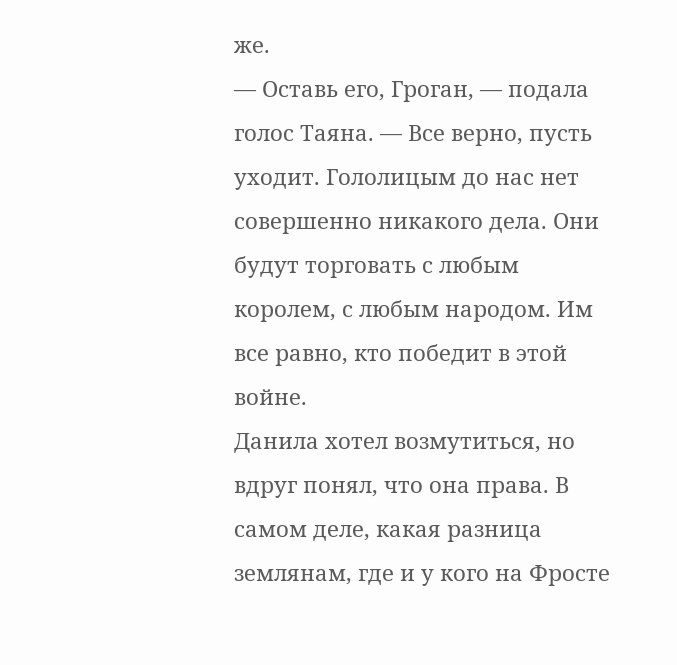же.
— Оставь его, Гроган, — подала голос Таяна. — Все верно, пусть уходит. Гололицым до нас нет совершенно никакого дела. Они будут торговать с любым королем, с любым народом. Им все равно, кто победит в этой войне.
Данила хотел возмутиться, но вдруг понял, что она права. В самом деле, какая разница землянам, где и у кого на Фросте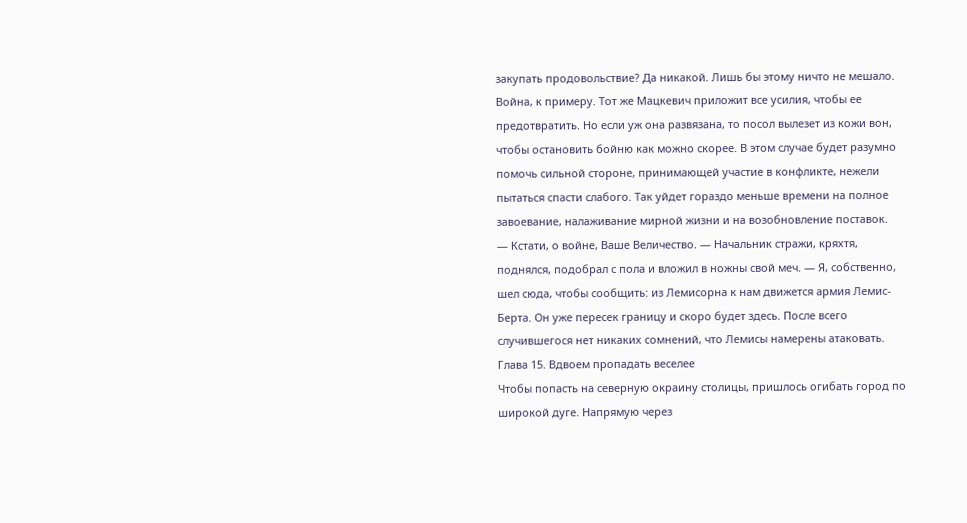закупать продовольствие? Да никакой. Лишь бы этому ничто не мешало. Война, к примеру. Тот же Мацкевич приложит все усилия, чтобы ее предотвратить. Но если уж она развязана, то посол вылезет из кожи вон, чтобы остановить бойню как можно скорее. В этом случае будет разумно помочь сильной стороне, принимающей участие в конфликте, нежели пытаться спасти слабого. Так уйдет гораздо меньше времени на полное завоевание, налаживание мирной жизни и на возобновление поставок.
— Кстати, о войне, Ваше Величество. — Начальник стражи, кряхтя, поднялся, подобрал с пола и вложил в ножны свой меч. — Я, собственно, шел сюда, чтобы сообщить: из Лемисорна к нам движется армия Лемис-Берта. Он уже пересек границу и скоро будет здесь. После всего случившегося нет никаких сомнений, что Лемисы намерены атаковать.
Глава 15. Вдвоем пропадать веселее
Чтобы попасть на северную окраину столицы, пришлось огибать город по широкой дуге. Напрямую через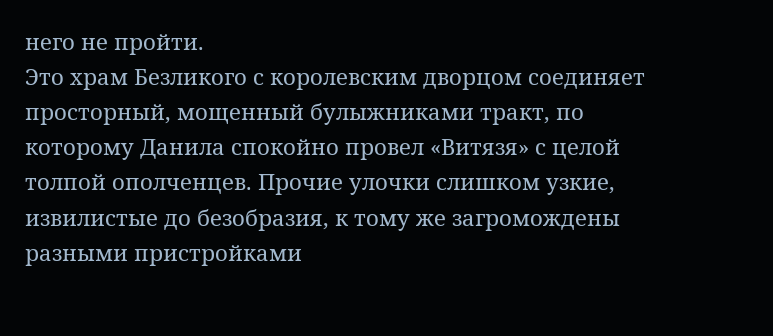него не пройти.
Это храм Безликого с королевским дворцом соединяет просторный, мощенный булыжниками тракт, по которому Данила спокойно провел «Витязя» с целой толпой ополченцев. Прочие улочки слишком узкие, извилистые до безобразия, к тому же загромождены разными пристройками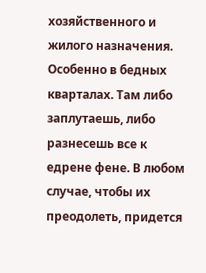хозяйственного и жилого назначения. Особенно в бедных кварталах. Там либо заплутаешь, либо разнесешь все к едрене фене. В любом случае, чтобы их преодолеть, придется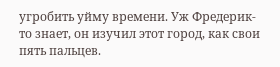угробить уйму времени. Уж Фредерик-то знает, он изучил этот город, как свои пять пальцев.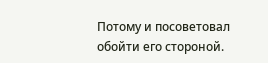Потому и посоветовал обойти его стороной.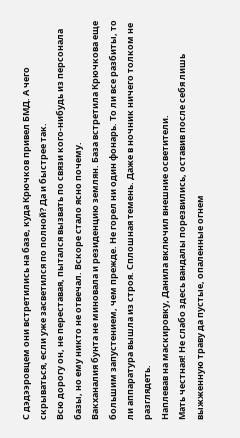С дэдээровцем они встретились на базе, куда Крючков привел БМД. А чего скрываться, если уже засветился по полной? Да и быстрее так.
Всю дорогу он, не переставая, пытался вызвать по связи кого-нибудь из персонала базы, но ему никто не отвечал. Вскоре стало ясно почему.
Вакханалия бунта не миновала и резиденцию землян. База встретила Крючкова еще большим запустением, чем прежде. Не горел ни один фонарь. То ли все разбиты, то ли аппаратура вышла из строя. Сплошная темень. Даже в ночник ничего толком не разглядеть.
Наплевав на маскировку, Данила включил внешние осветители.
Мать честная! Не слабо здесь вандалы порезвились, оставив после себя лишь выжженную траву да пустые, опаленные огнем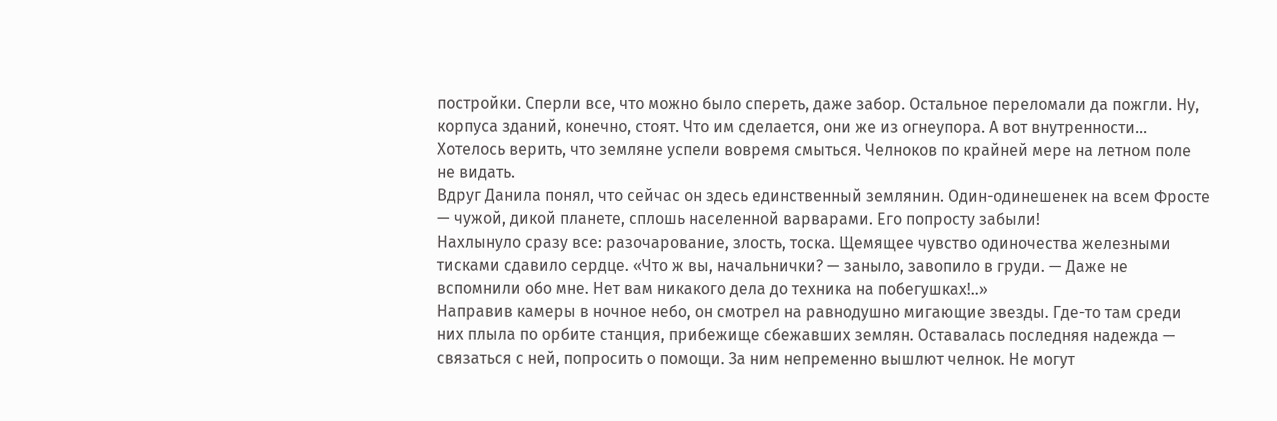постройки. Сперли все, что можно было спереть, даже забор. Остальное переломали да пожгли. Ну, корпуса зданий, конечно, стоят. Что им сделается, они же из огнеупора. А вот внутренности…
Хотелось верить, что земляне успели вовремя смыться. Челноков по крайней мере на летном поле не видать.
Вдруг Данила понял, что сейчас он здесь единственный землянин. Один-одинешенек на всем Фросте — чужой, дикой планете, сплошь населенной варварами. Его попросту забыли!
Нахлынуло сразу все: разочарование, злость, тоска. Щемящее чувство одиночества железными тисками сдавило сердце. «Что ж вы, начальнички? — заныло, завопило в груди. — Даже не вспомнили обо мне. Нет вам никакого дела до техника на побегушках!..»
Направив камеры в ночное небо, он смотрел на равнодушно мигающие звезды. Где-то там среди них плыла по орбите станция, прибежище сбежавших землян. Оставалась последняя надежда — связаться с ней, попросить о помощи. За ним непременно вышлют челнок. Не могут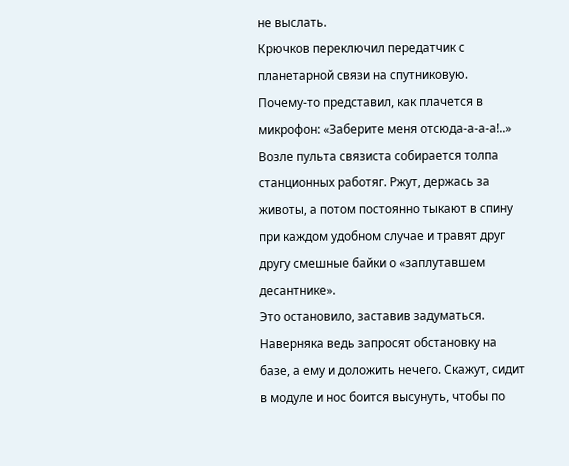не выслать.
Крючков переключил передатчик с планетарной связи на спутниковую.
Почему-то представил, как плачется в микрофон: «Заберите меня отсюда-а-а-а!..» Возле пульта связиста собирается толпа станционных работяг. Ржут, держась за животы, а потом постоянно тыкают в спину при каждом удобном случае и травят друг другу смешные байки о «заплутавшем десантнике».
Это остановило, заставив задуматься.
Наверняка ведь запросят обстановку на базе, а ему и доложить нечего. Скажут, сидит в модуле и нос боится высунуть, чтобы по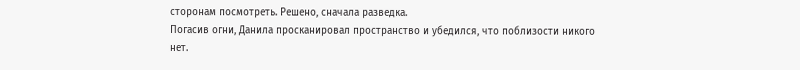сторонам посмотреть. Решено, сначала разведка.
Погасив огни, Данила просканировал пространство и убедился, что поблизости никого нет.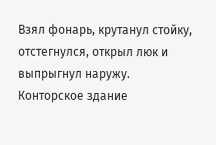Взял фонарь, крутанул стойку, отстегнулся, открыл люк и выпрыгнул наружу.
Конторское здание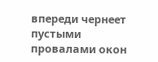впереди чернеет пустыми провалами окон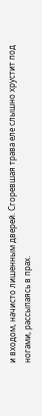и входом, начисто лишенным дверей. Сгоревшая трава еле слышно хрустит под ногами, рассыпаясь в прах.